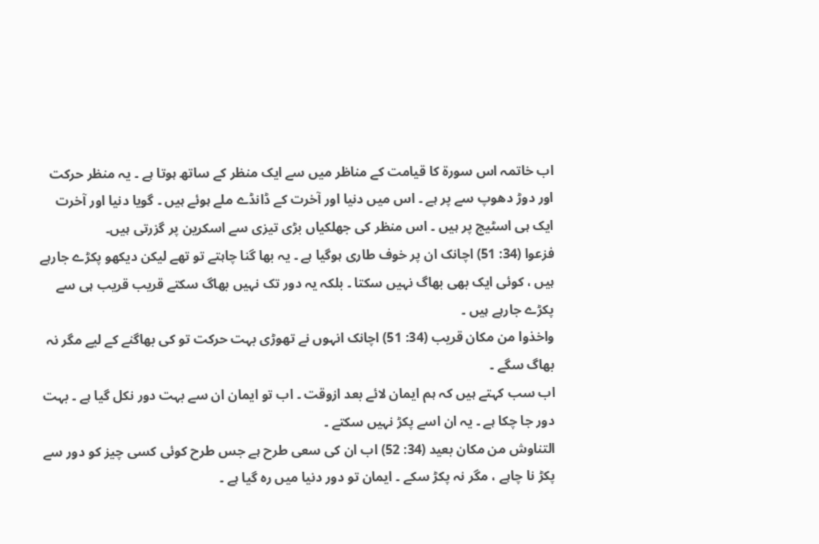اب خاتمہ اس سورة کا قیامت کے مناظر میں سے ایک منظر کے ساتھ ہوتا ہے ۔ یہ منظر حرکت اور دوڑ دھوپ سے پر ہے ۔ اس میں دنیا اور آخرت کے ڈانڈے ملے ہوئے ہیں ۔ گویا دنیا اور آخرت ایک ہی اسٹیج پر ہیں ۔ اس منظر کی جھلکیاں بڑی تیزی سے اسکرین پر گزرتی ہیں۔
فزعوا (34: 51) اچانک ان پر خوف طاری ہوگیا ہے ۔ یہ بھا گنا چاہتے تو تھے لیکن دیکھو پکڑے جارہے ہیں ، کوئی ایک بھی بھاگ نہیں سکتا ۔ بلکہ یہ دور تک نہیں بھاگ سکتے قریب قریب ہی سے پکڑے جارہے ہیں ۔
واخذوا من مکان قریب (34: 51) اچانک انہوں نے تھوڑی بہت حرکت تو کی بھاگنے کے لیے مگر نہ بھاگ سگے ۔
اب سب کہتے ہیں کہ ہم ایمان لائے بعد ازوقت ۔ اب تو ایمان ان سے بہت دور نکل گیا ہے ۔ بہت دور جا چکا ہے ۔ یہ ان اسے پکڑ نہیں سکتے ۔
التناوش من مکان بعید (34: 52) اب ان کی سعی طرح ہے جس طرح کوئی کسی چیز کو دور سے پکڑ نا چاہے ، مگر نہ پکڑ سکے ۔ ایمان تو دور دنیا میں رہ گیا ہے ۔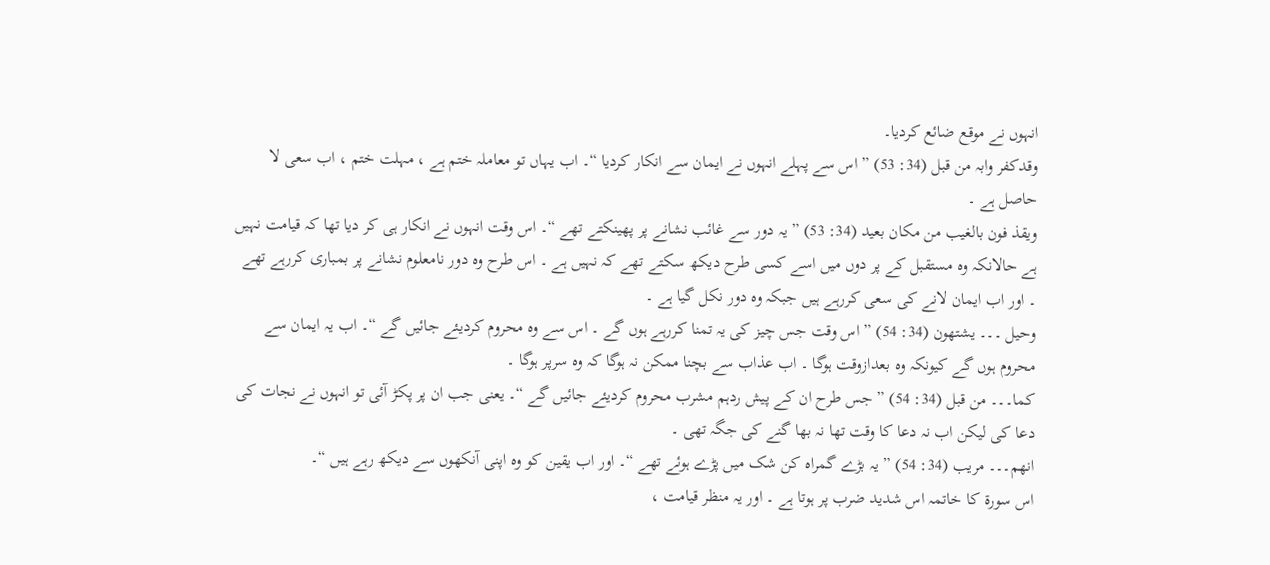انہوں نے موقع ضائع کردیا۔
وقدکفر وابہ من قبل (34: 53) ” اس سے پہلے انہوں نے ایمان سے انکار کردیا “۔ اب یہاں تو معاملہ ختم ہے ، مہلت ختم ، اب سعی لا حاصل ہے ۔
ویقذ فون بالغیب من مکان بعید (34: 53) ” یہ دور سے غائب نشانے پر پھینکتے تھے “۔ اس وقت انہوں نے انکار ہی کر دیا تھا کہ قیامت نہیں ہے حالانکہ وہ مستقبل کے پر دوں میں اسے کسی طرح دیکھ سکتے تھے کہ نہیں ہے ۔ اس طرح وہ دور نامعلوم نشانے پر بمباری کررہے تھے ۔ اور اب ایمان لانے کی سعی کررہے ہیں جبکہ وہ دور نکل گیا ہے ۔
وحیل ۔۔۔ یشتھون (34: 54) ” اس وقت جس چیز کی یہ تمنا کررہے ہوں گے ۔ اس سے وہ محروم کردیئے جائیں گے “۔ اب یہ ایمان سے محروم ہوں گے کیونکہ وہ بعدازوقت ہوگا ۔ اب عذاب سے بچنا ممکن نہ ہوگا کہ وہ سرپر ہوگا ۔
کما۔۔۔ من قبل (34: 54) ” جس طرح ان کے پیش ردہم مشرب محروم کردیئے جائیں گے “۔ یعنی جب ان پر پکڑ آئی تو انہوں نے نجات کی دعا کی لیکن اب نہ دعا کا وقت تھا نہ بھا گنے کی جگہ تھی ۔
انھم۔۔۔ مریب (34: 54) ” یہ بڑے گمراہ کن شک میں پڑے ہوئے تھے “۔ اور اب یقین کو وہ اپنی آنکھوں سے دیکھ رہے ہیں “۔
اس سورة کا خاتمہ اس شدید ضرب پر ہوتا ہے ۔ اور یہ منظر قیامت ،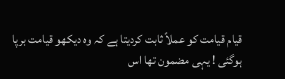قیام قیامت کو عملاً ثابت کردیتا ہے کہ وہ دیکھو قیامت برپا ہوگئی ! یہی مضمون تھا اس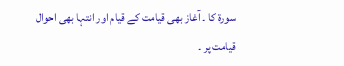سورة کا ۔ آغاز بھی قیامت کے قیام اور انتہا بھی احوال قیامت پر ۔